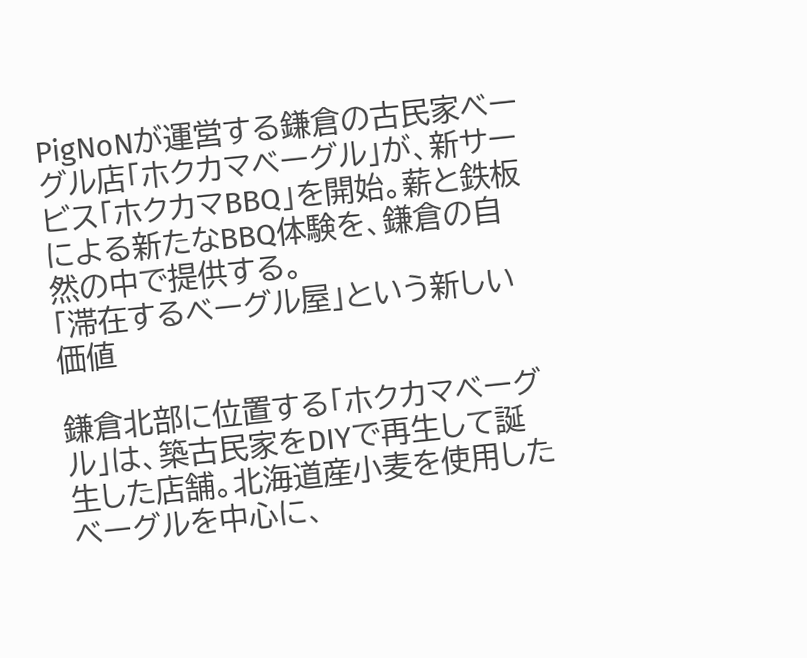PigNoNが運営する鎌倉の古民家ベーグル店「ホクカマベーグル」が、新サービス「ホクカマBBQ」を開始。薪と鉄板による新たなBBQ体験を、鎌倉の自然の中で提供する。
「滞在するベーグル屋」という新しい価値

鎌倉北部に位置する「ホクカマベーグル」は、築古民家をDIYで再生して誕生した店舗。北海道産小麦を使用したベーグルを中心に、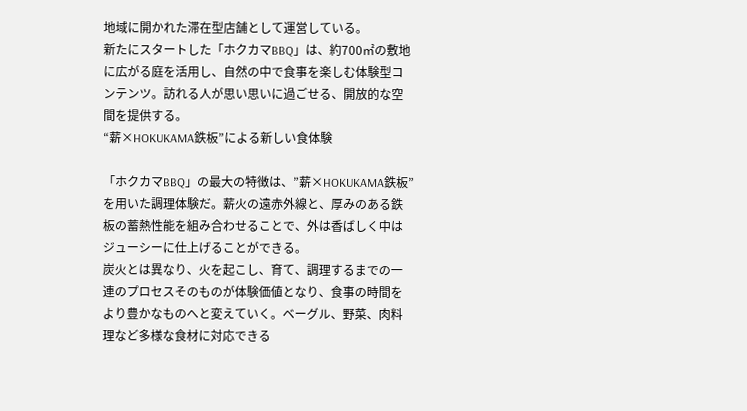地域に開かれた滞在型店舗として運営している。
新たにスタートした「ホクカマBBQ」は、約700㎡の敷地に広がる庭を活用し、自然の中で食事を楽しむ体験型コンテンツ。訪れる人が思い思いに過ごせる、開放的な空間を提供する。
“薪×HOKUKAMA鉄板”による新しい食体験

「ホクカマBBQ」の最大の特徴は、”薪×HOKUKAMA鉄板”を用いた調理体験だ。薪火の遠赤外線と、厚みのある鉄板の蓄熱性能を組み合わせることで、外は香ばしく中はジューシーに仕上げることができる。
炭火とは異なり、火を起こし、育て、調理するまでの一連のプロセスそのものが体験価値となり、食事の時間をより豊かなものへと変えていく。ベーグル、野菜、肉料理など多様な食材に対応できる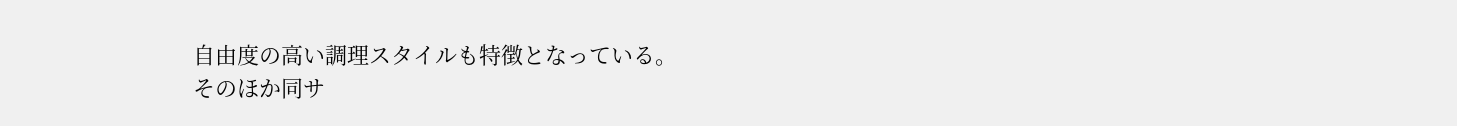自由度の高い調理スタイルも特徴となっている。
そのほか同サ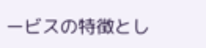ービスの特徴とし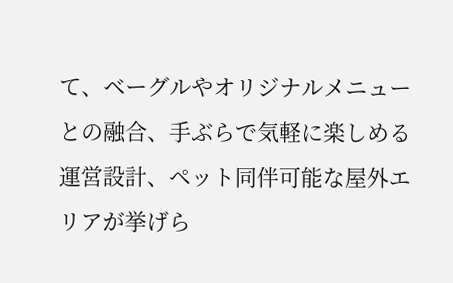て、ベーグルやオリジナルメニューとの融合、手ぶらで気軽に楽しめる運営設計、ペット同伴可能な屋外エリアが挙げら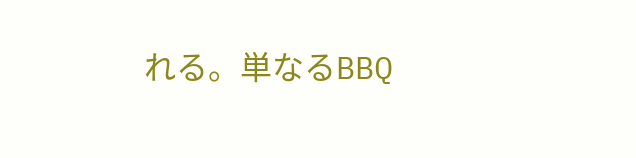れる。単なるBBQ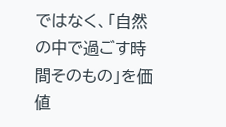ではなく、「自然の中で過ごす時間そのもの」を価値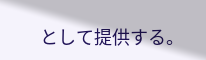として提供する。